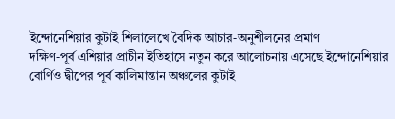ইন্দোনেশিয়ার কুটাই শিলালেখে বৈদিক আচার-অনুশীলনের প্রমাণ
দক্ষিণ-পূর্ব এশিয়ার প্রাচীন ইতিহাসে নতুন করে আলোচনায় এসেছে ইন্দোনেশিয়ার বোর্ণিও দ্বীপের পূর্ব কালিমান্তান অঞ্চলের কুটাই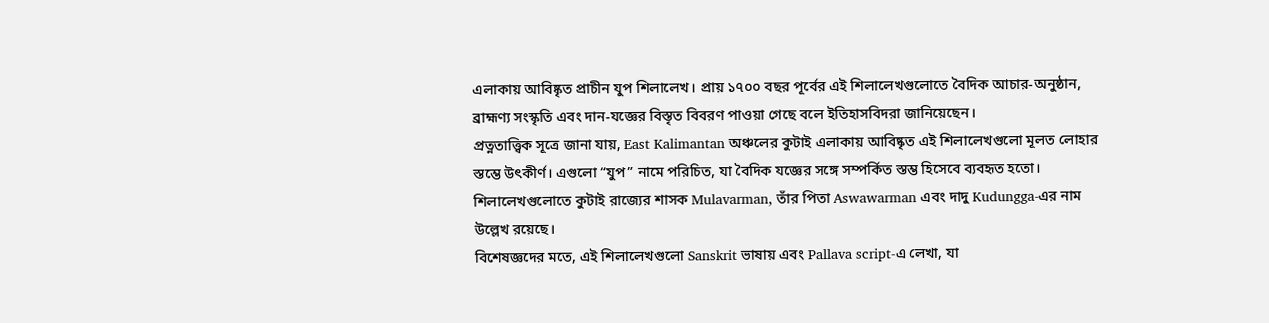এলাকায় আবিষ্কৃত প্রাচীন যুপ শিলালেখ। প্রায় ১৭০০ বছর পূর্বের এই শিলালেখগুলোতে বৈদিক আচার-অনুষ্ঠান, ব্রাহ্মণ্য সংস্কৃতি এবং দান-যজ্ঞের বিস্তৃত বিবরণ পাওয়া গেছে বলে ইতিহাসবিদরা জানিয়েছেন।
প্রত্নতাত্ত্বিক সূত্রে জানা যায়, East Kalimantan অঞ্চলের কুটাই এলাকায় আবিষ্কৃত এই শিলালেখগুলো মূলত লোহার স্তম্ভে উৎকীর্ণ। এগুলো “যুপ” নামে পরিচিত, যা বৈদিক যজ্ঞের সঙ্গে সম্পর্কিত স্তম্ভ হিসেবে ব্যবহৃত হতো। শিলালেখগুলোতে কুটাই রাজ্যের শাসক Mulavarman, তাঁর পিতা Aswawarman এবং দাদু Kudungga-এর নাম উল্লেখ রয়েছে।
বিশেষজ্ঞদের মতে, এই শিলালেখগুলো Sanskrit ভাষায় এবং Pallava script-এ লেখা, যা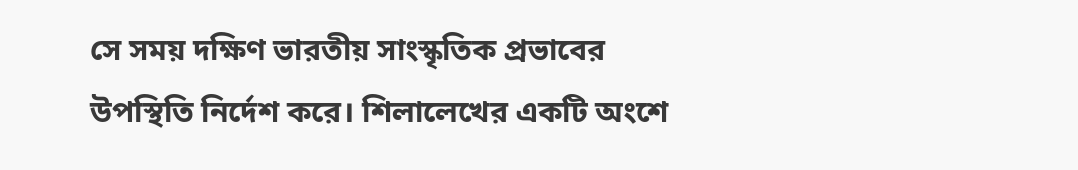সে সময় দক্ষিণ ভারতীয় সাংস্কৃতিক প্রভাবের উপস্থিতি নির্দেশ করে। শিলালেখের একটি অংশে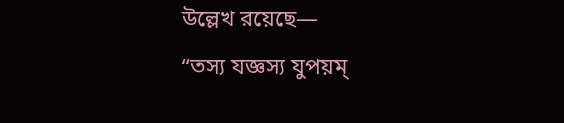উল্লেখ রয়েছে—
“তস্য যজ্ঞস্য যুপয়ম্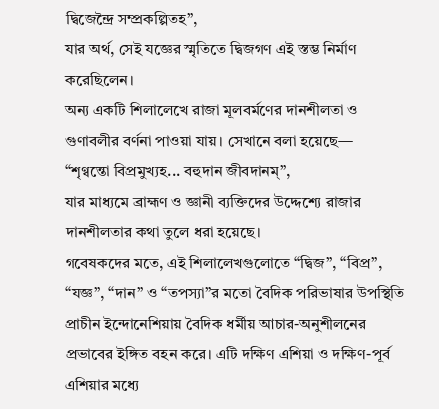দ্বিজেন্দ্রৈ সম্প্রকল্পিতহ”,
যার অর্থ, সেই যজ্ঞের স্মৃতিতে দ্বিজগণ এই স্তম্ভ নির্মাণ করেছিলেন।
অন্য একটি শিলালেখে রাজা মূলবর্মণের দানশীলতা ও গুণাবলীর বর্ণনা পাওয়া যায়। সেখানে বলা হয়েছে—
“শৃণ্বন্তো বিপ্রমুখ্যহ... বহুদান জীবদানম্”,
যার মাধ্যমে ব্রাহ্মণ ও জ্ঞানী ব্যক্তিদের উদ্দেশ্যে রাজার দানশীলতার কথা তুলে ধরা হয়েছে।
গবেষকদের মতে, এই শিলালেখগুলোতে “দ্বিজ”, “বিপ্র”, “যজ্ঞ”, “দান” ও “তপস্যা”র মতো বৈদিক পরিভাষার উপস্থিতি প্রাচীন ইন্দোনেশিয়ায় বৈদিক ধর্মীয় আচার-অনুশীলনের প্রভাবের ইঙ্গিত বহন করে। এটি দক্ষিণ এশিয়া ও দক্ষিণ-পূর্ব এশিয়ার মধ্যে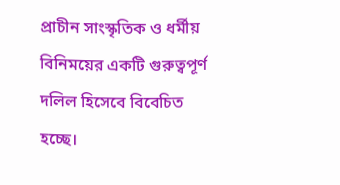প্রাচীন সাংস্কৃতিক ও ধর্মীয় বিনিময়ের একটি গুরুত্বপূর্ণ দলিল হিসেবে বিবেচিত হচ্ছে।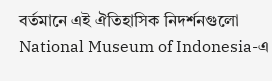বর্তমানে এই ঐতিহাসিক নিদর্শনগুলো National Museum of Indonesia-এ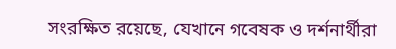সংরক্ষিত রয়েছে, যেখানে গবেষক ও দর্শনার্থীরা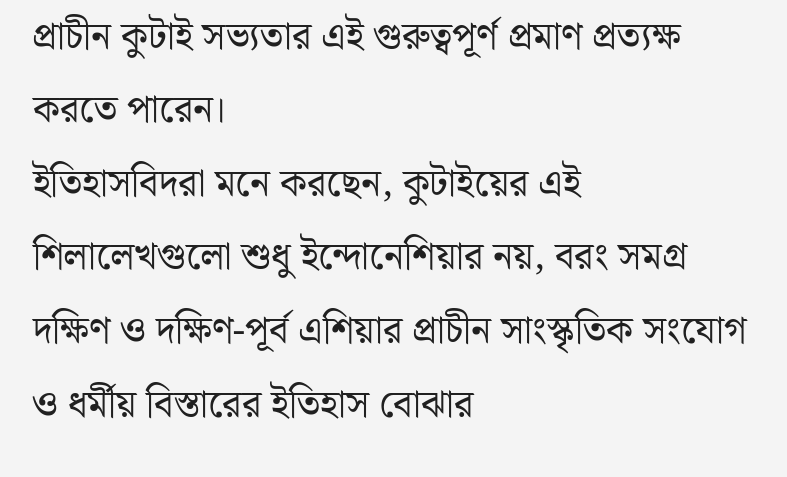প্রাচীন কুটাই সভ্যতার এই গুরুত্বপূর্ণ প্রমাণ প্রত্যক্ষ করতে পারেন।
ইতিহাসবিদরা মনে করছেন, কুটাইয়ের এই শিলালেখগুলো শুধু ইন্দোনেশিয়ার নয়, বরং সমগ্র দক্ষিণ ও দক্ষিণ-পূর্ব এশিয়ার প্রাচীন সাংস্কৃতিক সংযোগ ও ধর্মীয় বিস্তারের ইতিহাস বোঝার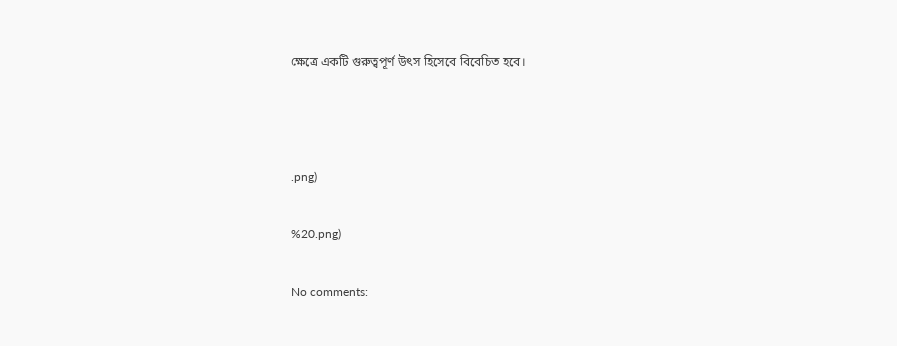ক্ষেত্রে একটি গুরুত্বপূর্ণ উৎস হিসেবে বিবেচিত হবে।



.png)

%20.png)

No comments: